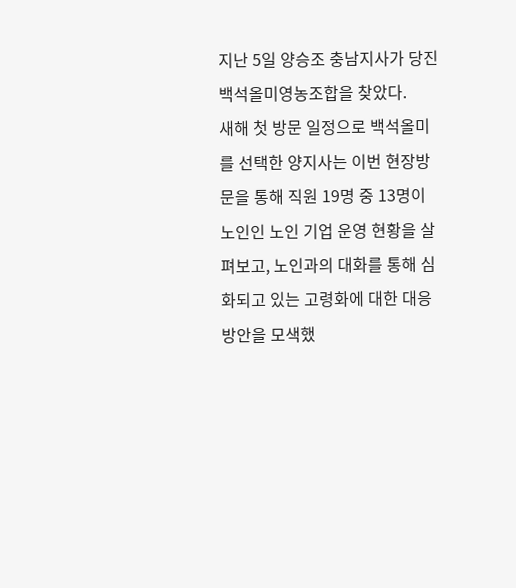지난 5일 양승조 충남지사가 당진 백석올미영농조합을 찾았다.
새해 첫 방문 일정으로 백석올미를 선택한 양지사는 이번 현장방문을 통해 직원 19명 중 13명이 노인인 노인 기업 운영 현황을 살펴보고, 노인과의 대화를 통해 심화되고 있는 고령화에 대한 대응 방안을 모색했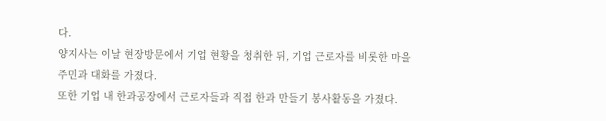다.
양지사는 이날 현장방문에서 기업 현황을 청취한 뒤, 기업 근로자를 비롯한 마을 주민과 대화를 가졌다.
또한 기업 내 한과공장에서 근로자들과 직접 한과 만들기 봉사활동을 가졌다.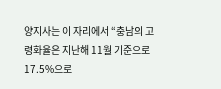양지사는 이 자리에서 “충남의 고령화율은 지난해 11월 기준으로 17.5%으로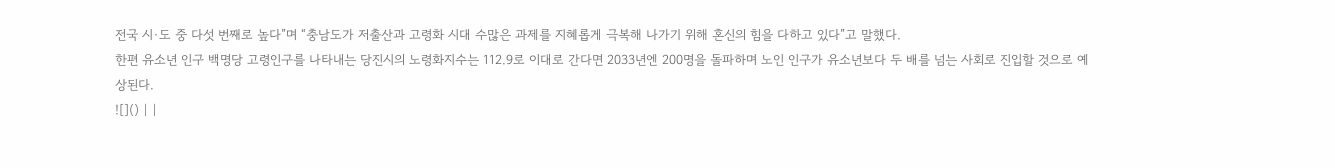전국 시·도 중 다섯 번째로 높다”며 “충남도가 저출산과 고령화 시대 수많은 과제를 지혜롭게 극복해 나가기 위해 혼신의 힘을 다하고 있다”고 말했다.
한편 유소년 인구 백명당 고령인구를 나타내는 당진시의 노령화지수는 112.9로 이대로 간다면 2033년엔 200명을 돌파하며 노인 인구가 유소년보다 두 배를 넘는 사회로 진입할 것으로 예상된다.
![]() | |